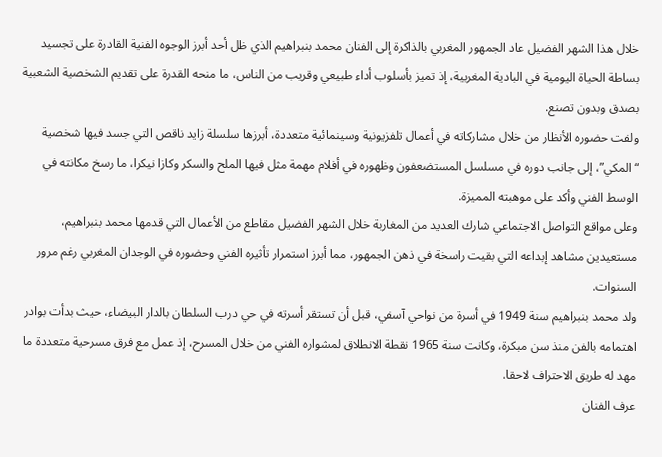خلال هذا الشهر الفضيل عاد الجمهور المغربي بالذاكرة إلى الفنان محمد بنبراهيم الذي ظل أحد أبرز الوجوه الفنية القادرة على تجسيد بساطة الحياة اليومية في البادية المغربية، إذ تميز بأسلوب أداء طبيعي وقريب من الناس، ما منحه القدرة على تقديم الشخصية الشعبية بصدق وبدون تصنع.
ولفت حضوره الأنظار من خلال مشاركاته في أعمال تلفزيونية وسينمائية متعددة، أبرزها سلسلة زايد ناقص التي جسد فيها شخصية “المكي”، إلى جانب دوره في مسلسل المستضعفون وظهوره في أفلام مهمة مثل فيها الملح والسكر وكازا نيكرا، ما رسخ مكانته في الوسط الفني وأكد على موهبته المميزة.
وعلى مواقع التواصل الاجتماعي شارك العديد من المغاربة خلال الشهر الفضيل مقاطع من الأعمال التي قدمها محمد بنبراهيم، مستعيدين مشاهد إبداعه التي بقيت راسخة في ذهن الجمهور، مما أبرز استمرار تأثيره الفني وحضوره في الوجدان المغربي رغم مرور السنوات.
ولد محمد بنبراهيم سنة 1949 في أسرة من نواحي آسفي، قبل أن تستقر أسرته في حي درب السلطان بالدار البيضاء، حيث بدأت بوادر اهتمامه بالفن منذ سن مبكرة، وكانت سنة 1965 نقطة الانطلاق لمشواره الفني من خلال المسرح، إذ عمل مع فرق مسرحية متعددة ما مهد له طريق الاحتراف لاحقا.
عرف الفنان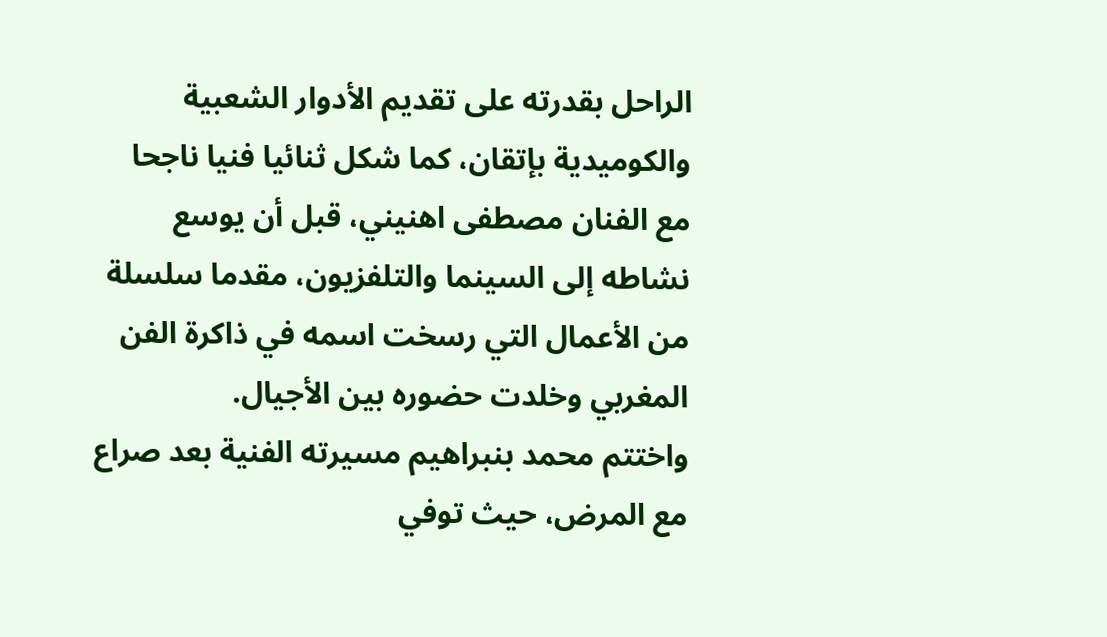الراحل بقدرته على تقديم الأدوار الشعبية والكوميدية بإتقان، كما شكل ثنائيا فنيا ناجحا مع الفنان مصطفى اهنيني، قبل أن يوسع نشاطه إلى السينما والتلفزيون، مقدما سلسلة من الأعمال التي رسخت اسمه في ذاكرة الفن المغربي وخلدت حضوره بين الأجيال.
واختتم محمد بنبراهيم مسيرته الفنية بعد صراع مع المرض، حيث توفي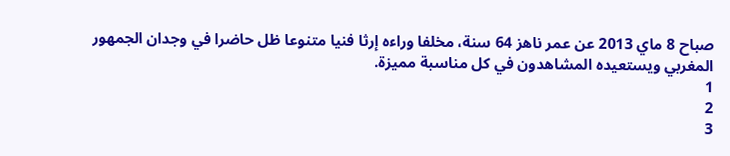صباح 8 ماي 2013 عن عمر ناهز 64 سنة، مخلفا وراءه إرثا فنيا متنوعا ظل حاضرا في وجدان الجمهور المغربي ويستعيده المشاهدون في كل مناسبة مميزة.
1
2
3